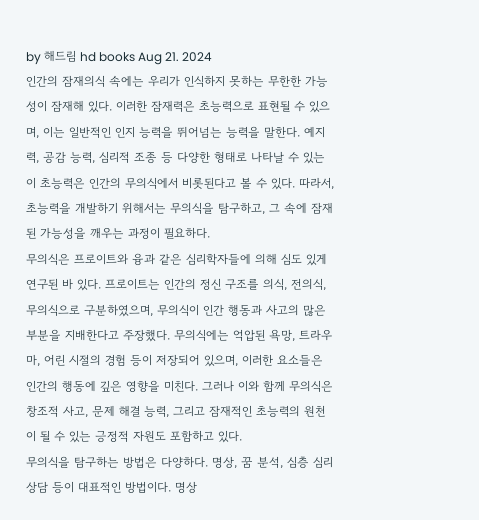by 해드림 hd books Aug 21. 2024
인간의 잠재의식 속에는 우리가 인식하지 못하는 무한한 가능성이 잠재해 있다. 이러한 잠재력은 초능력으로 표현될 수 있으며, 이는 일반적인 인지 능력을 뛰어넘는 능력을 말한다. 예지력, 공감 능력, 심리적 조종 등 다양한 형태로 나타날 수 있는 이 초능력은 인간의 무의식에서 비롯된다고 볼 수 있다. 따라서, 초능력을 개발하기 위해서는 무의식을 탐구하고, 그 속에 잠재된 가능성을 깨우는 과정이 필요하다.
무의식은 프로이트와 융과 같은 심리학자들에 의해 심도 있게 연구된 바 있다. 프로이트는 인간의 정신 구조를 의식, 전의식, 무의식으로 구분하였으며, 무의식이 인간 행동과 사고의 많은 부분을 지배한다고 주장했다. 무의식에는 억압된 욕망, 트라우마, 어린 시절의 경험 등이 저장되어 있으며, 이러한 요소들은 인간의 행동에 깊은 영향을 미친다. 그러나 이와 함께 무의식은 창조적 사고, 문제 해결 능력, 그리고 잠재적인 초능력의 원천이 될 수 있는 긍정적 자원도 포함하고 있다.
무의식을 탐구하는 방법은 다양하다. 명상, 꿈 분석, 심층 심리 상담 등이 대표적인 방법이다. 명상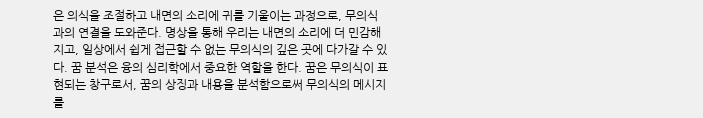은 의식을 조절하고 내면의 소리에 귀를 기울이는 과정으로, 무의식과의 연결을 도와준다. 명상을 통해 우리는 내면의 소리에 더 민감해지고, 일상에서 쉽게 접근할 수 없는 무의식의 깊은 곳에 다가갈 수 있다. 꿈 분석은 융의 심리학에서 중요한 역할을 한다. 꿈은 무의식이 표현되는 창구로서, 꿈의 상징과 내용을 분석함으로써 무의식의 메시지를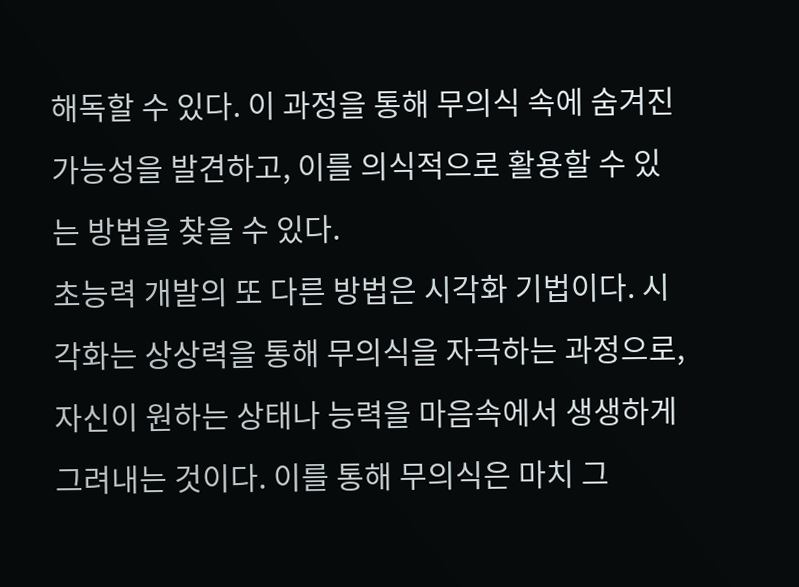해독할 수 있다. 이 과정을 통해 무의식 속에 숨겨진 가능성을 발견하고, 이를 의식적으로 활용할 수 있는 방법을 찾을 수 있다.
초능력 개발의 또 다른 방법은 시각화 기법이다. 시각화는 상상력을 통해 무의식을 자극하는 과정으로, 자신이 원하는 상태나 능력을 마음속에서 생생하게 그려내는 것이다. 이를 통해 무의식은 마치 그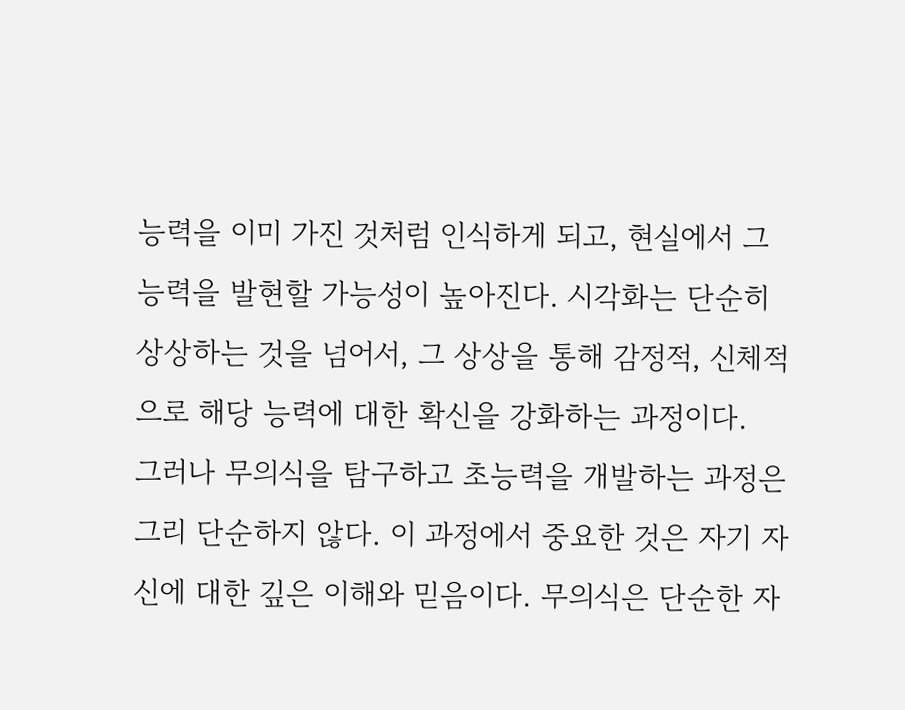능력을 이미 가진 것처럼 인식하게 되고, 현실에서 그 능력을 발현할 가능성이 높아진다. 시각화는 단순히 상상하는 것을 넘어서, 그 상상을 통해 감정적, 신체적으로 해당 능력에 대한 확신을 강화하는 과정이다.
그러나 무의식을 탐구하고 초능력을 개발하는 과정은 그리 단순하지 않다. 이 과정에서 중요한 것은 자기 자신에 대한 깊은 이해와 믿음이다. 무의식은 단순한 자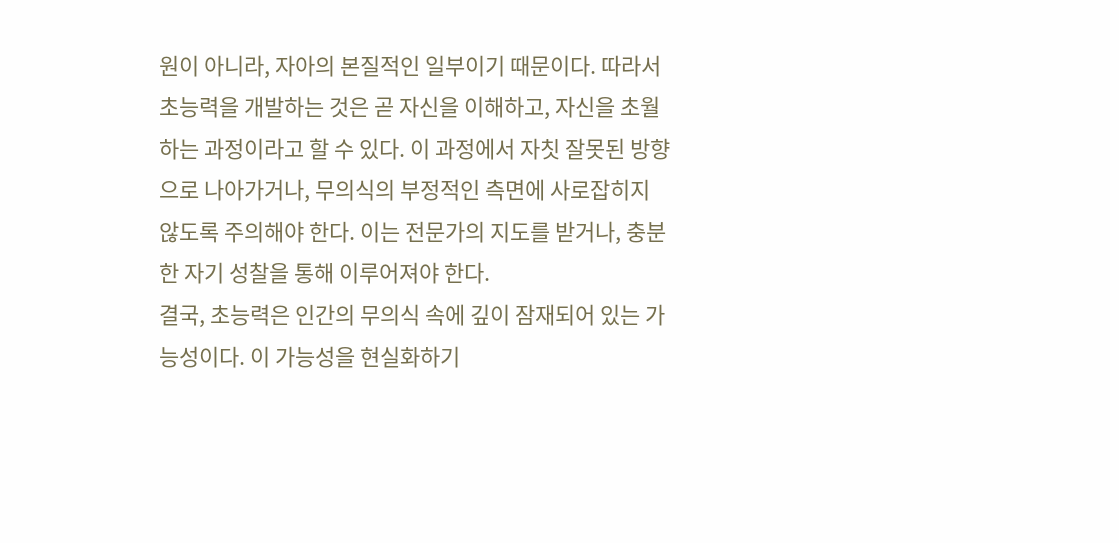원이 아니라, 자아의 본질적인 일부이기 때문이다. 따라서 초능력을 개발하는 것은 곧 자신을 이해하고, 자신을 초월하는 과정이라고 할 수 있다. 이 과정에서 자칫 잘못된 방향으로 나아가거나, 무의식의 부정적인 측면에 사로잡히지 않도록 주의해야 한다. 이는 전문가의 지도를 받거나, 충분한 자기 성찰을 통해 이루어져야 한다.
결국, 초능력은 인간의 무의식 속에 깊이 잠재되어 있는 가능성이다. 이 가능성을 현실화하기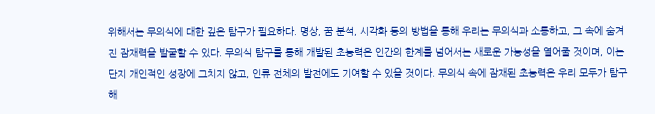위해서는 무의식에 대한 깊은 탐구가 필요하다. 명상, 꿈 분석, 시각화 등의 방법을 통해 우리는 무의식과 소통하고, 그 속에 숨겨진 잠재력을 발굴할 수 있다. 무의식 탐구를 통해 개발된 초능력은 인간의 한계를 넘어서는 새로운 가능성을 열어줄 것이며, 이는 단지 개인적인 성장에 그치지 않고, 인류 전체의 발전에도 기여할 수 있을 것이다. 무의식 속에 잠재된 초능력은 우리 모두가 탐구해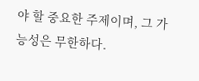야 할 중요한 주제이며, 그 가능성은 무한하다.